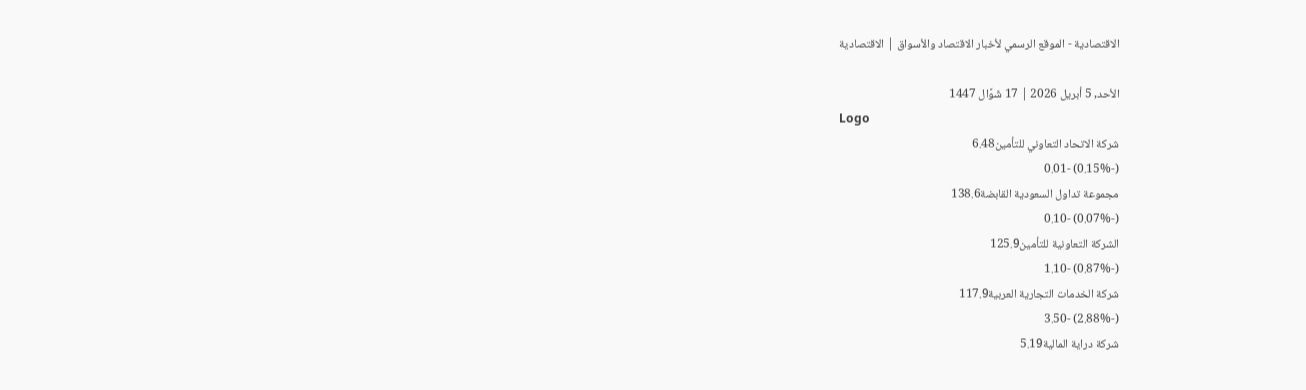الاقتصادية - الموقع الرسمي لأخبار الاقتصاد والأسواق | الاقتصادية

الأحد, 5 أبريل 2026 | 17 شَوَّال 1447
Logo
شركة الاتحاد التعاوني للتأمين6.48
(-0.15%) -0.01
مجموعة تداول السعودية القابضة138.6
(-0.07%) -0.10
الشركة التعاونية للتأمين125.9
(-0.87%) -1.10
شركة الخدمات التجارية العربية117.9
(-2.88%) -3.50
شركة دراية المالية5.19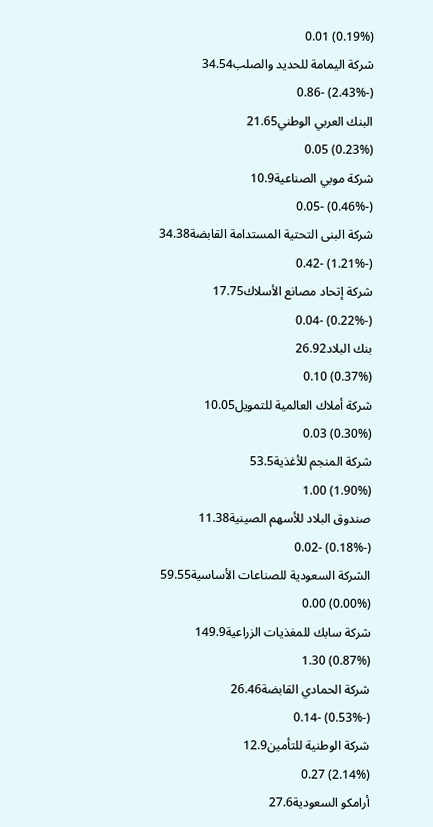(0.19%) 0.01
شركة اليمامة للحديد والصلب34.54
(-2.43%) -0.86
البنك العربي الوطني21.65
(0.23%) 0.05
شركة موبي الصناعية10.9
(-0.46%) -0.05
شركة البنى التحتية المستدامة القابضة34.38
(-1.21%) -0.42
شركة إتحاد مصانع الأسلاك17.75
(-0.22%) -0.04
بنك البلاد26.92
(0.37%) 0.10
شركة أملاك العالمية للتمويل10.05
(0.30%) 0.03
شركة المنجم للأغذية53.5
(1.90%) 1.00
صندوق البلاد للأسهم الصينية11.38
(-0.18%) -0.02
الشركة السعودية للصناعات الأساسية59.55
(0.00%) 0.00
شركة سابك للمغذيات الزراعية149.9
(0.87%) 1.30
شركة الحمادي القابضة26.46
(-0.53%) -0.14
شركة الوطنية للتأمين12.9
(2.14%) 0.27
أرامكو السعودية27.6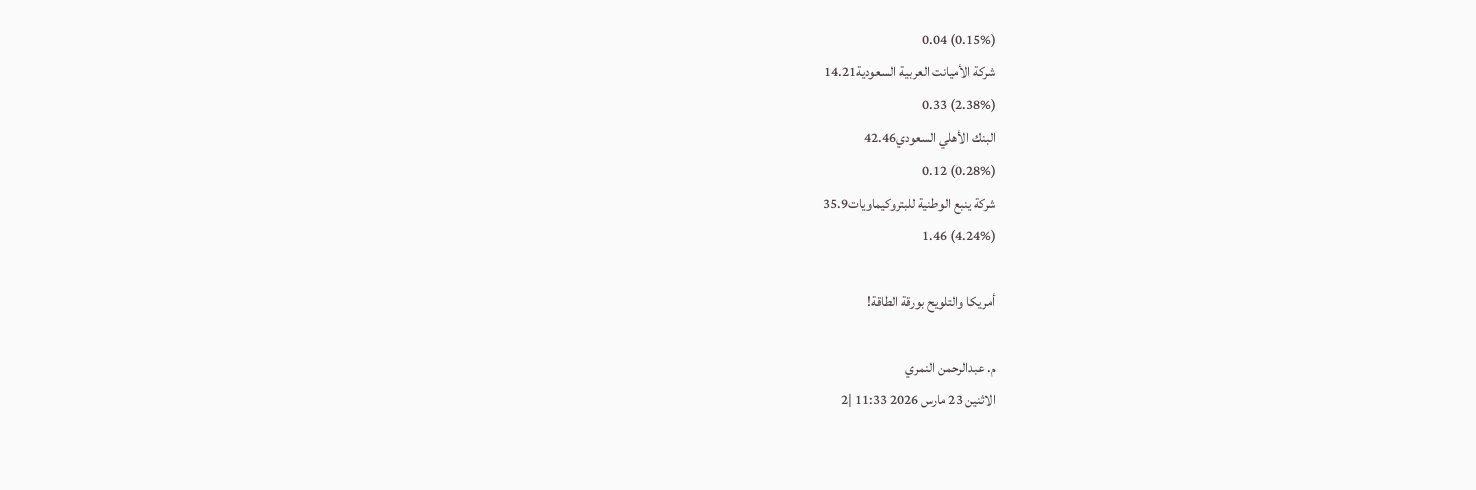(0.15%) 0.04
شركة الأميانت العربية السعودية14.21
(2.38%) 0.33
البنك الأهلي السعودي42.46
(0.28%) 0.12
شركة ينبع الوطنية للبتروكيماويات35.9
(4.24%) 1.46

أمريكا والتلويح بورقة الطاقة!

م. عبدالرحمن النمري
الاثنين 23 مارس 2026 11:33 |2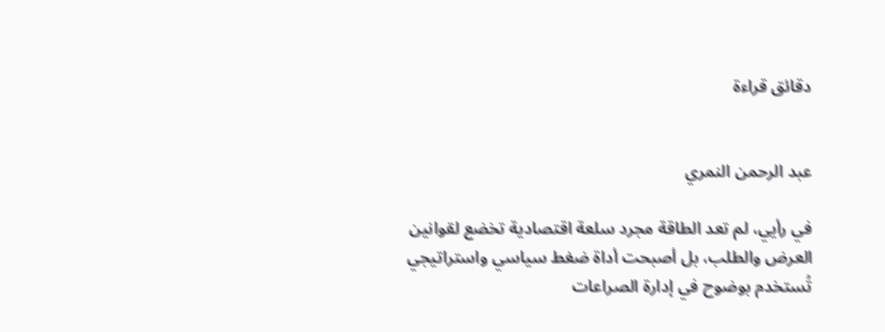دقائق قراءة


عبد الرحمن النمري

في رأيي، لم تعد الطاقة مجرد سلعة اقتصادية تخضع لقوانين العرض والطلب، بل أصبحت أداة ضغط سياسي واستراتيجي تُستخدم بوضوح في إدارة الصراعات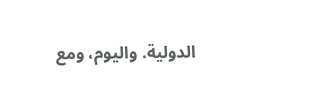الدولية. واليوم، ومع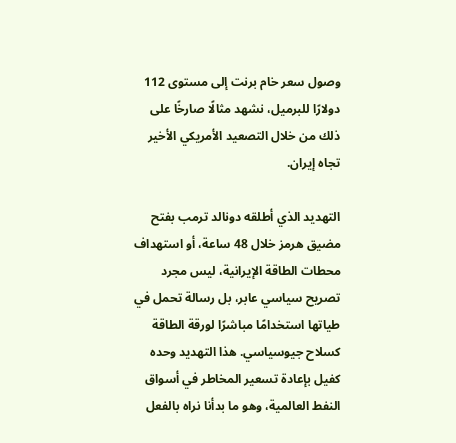وصول سعر خام برنت إلى مستوى 112 دولارًا للبرميل، نشهد مثالًا صارخًا على ذلك من خلال التصعيد الأمريكي الأخير تجاه إيران.

التهديد الذي أطلقه دونالد ترمب بفتح مضيق هرمز خلال 48 ساعة، أو استهداف محطات الطاقة الإيرانية، ليس مجرد تصريح سياسي عابر، بل رسالة تحمل في طياتها استخدامًا مباشرًا لورقة الطاقة كسلاح جيوسياسي. هذا التهديد وحده كفيل بإعادة تسعير المخاطر في أسواق النفط العالمية، وهو ما بدأنا نراه بالفعل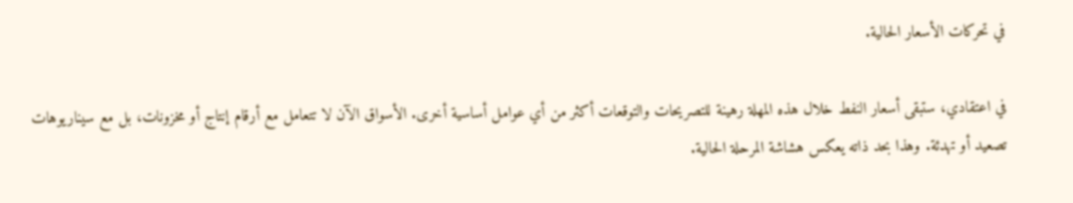في تحركات الأسعار الحالية.

في اعتقادي، ستبقى أسعار النفط خلال هذه المهلة رهينة للتصريحات والتوقعات أكثر من أي عوامل أساسية أخرى. الأسواق الآن لا تتعامل مع أرقام إنتاج أو مخزونات، بل مع سيناريوهات تصعيد أو تهدئة. وهذا بحد ذاته يعكس هشاشة المرحلة الحالية.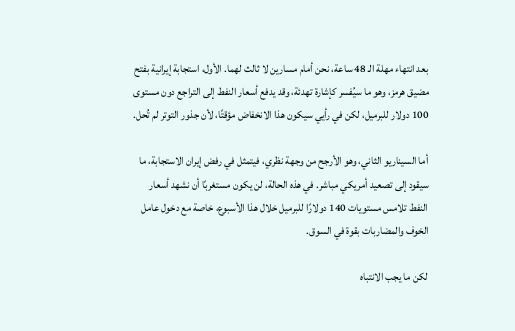بعد انتهاء مهلة الـ 48 ساعة، نحن أمام مسارين لا ثالث لهما. الأول، استجابة إيرانية بفتح مضيق هرمز، وهو ما سيُفسر كإشارة تهدئة، وقد يدفع أسعار النفط إلى التراجع دون مستوى 100 دولار للبرميل، لكن في رأيي سيكون هذا الانخفاض مؤقتًا، لأن جذور التوتر لم تُحل.

أما السيناريو الثاني، وهو الأرجح من وجهة نظري، فيتمثل في رفض إيران الاستجابة، ما سيقود إلى تصعيد أمريكي مباشر. في هذه الحالة، لن يكون مستغربًا أن نشهد أسعار النفط تلامس مستويات 140 دولارًا للبرميل خلال هذا الأسبوع، خاصة مع دخول عامل الخوف والمضاربات بقوة في السوق.

لكن ما يجب الانتباه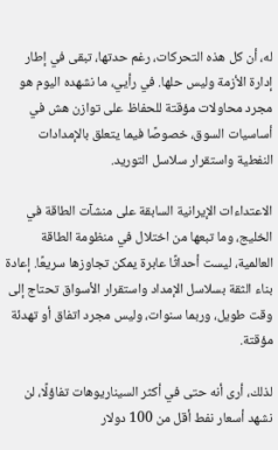له، أن كل هذه التحركات، رغم حدتها، تبقى في إطار إدارة الأزمة وليس حلها. في رأيي، ما نشهده اليوم هو مجرد محاولات مؤقتة للحفاظ على توازن هش في أساسيات السوق، خصوصًا فيما يتعلق بالإمدادات النفطية واستقرار سلاسل التوريد.

الاعتداءات الإيرانية السابقة على منشآت الطاقة في الخليج، وما تبعها من اختلال في منظومة الطاقة العالمية، ليست أحداثًا عابرة يمكن تجاوزها سريعًا. إعادة بناء الثقة بسلاسل الإمداد واستقرار الأسواق تحتاج إلى وقت طويل، وربما سنوات، وليس مجرد اتفاق أو تهدئة مؤقتة.

لذلك، أرى أنه حتى في أكثر السيناريوهات تفاؤلًا، لن نشهد أسعار نفط أقل من 100 دولار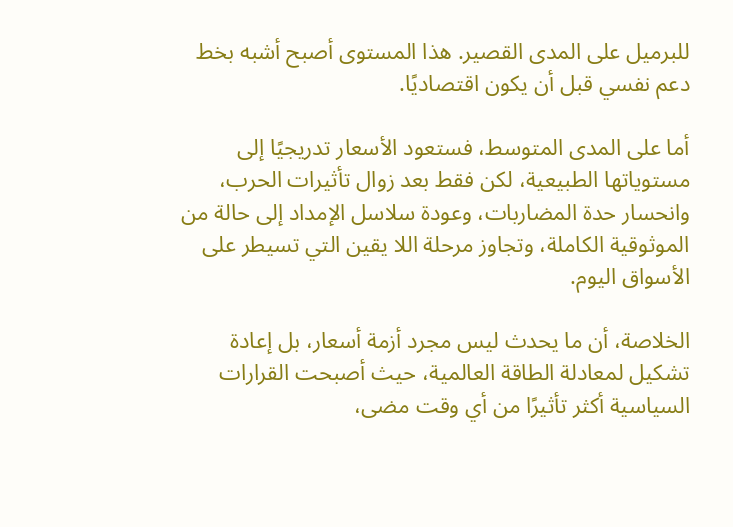للبرميل على المدى القصير. هذا المستوى أصبح أشبه بخط دعم نفسي قبل أن يكون اقتصاديًا.

أما على المدى المتوسط، فستعود الأسعار تدريجيًا إلى مستوياتها الطبيعية، لكن فقط بعد زوال تأثيرات الحرب، وانحسار حدة المضاربات، وعودة سلاسل الإمداد إلى حالة من الموثوقية الكاملة، وتجاوز مرحلة اللا يقين التي تسيطر على الأسواق اليوم.

الخلاصة، أن ما يحدث ليس مجرد أزمة أسعار، بل إعادة تشكيل لمعادلة الطاقة العالمية، حيث أصبحت القرارات السياسية أكثر تأثيرًا من أي وقت مضى،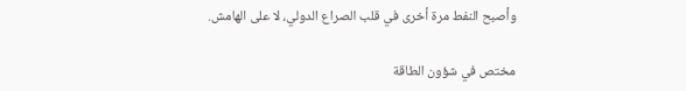وأصبح النفط مرة أخرى في قلب الصراع الدولي، لا على الهامش.

مختص في شؤون الطاقة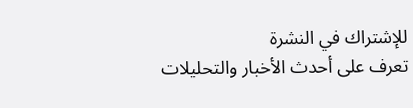للإشتراك في النشرة
تعرف على أحدث الأخبار والتحليلات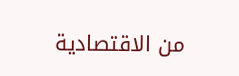من الاقتصادية